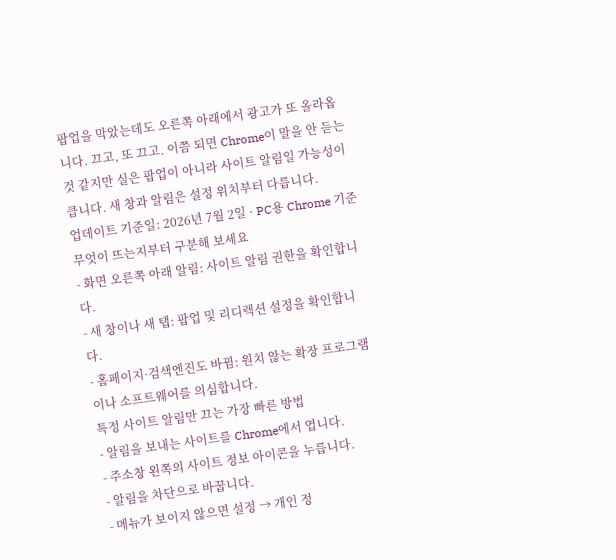팝업을 막았는데도 오른쪽 아래에서 광고가 또 올라옵니다. 끄고, 또 끄고. 이쯤 되면 Chrome이 말을 안 듣는 것 같지만 실은 팝업이 아니라 사이트 알림일 가능성이 큽니다. 새 창과 알림은 설정 위치부터 다릅니다.
업데이트 기준일: 2026년 7월 2일 · PC용 Chrome 기준
무엇이 뜨는지부터 구분해 보세요
- 화면 오른쪽 아래 알림: 사이트 알림 권한을 확인합니다.
- 새 창이나 새 탭: 팝업 및 리디렉션 설정을 확인합니다.
- 홈페이지·검색엔진도 바뀜: 원치 않는 확장 프로그램이나 소프트웨어를 의심합니다.
특정 사이트 알림만 끄는 가장 빠른 방법
- 알림을 보내는 사이트를 Chrome에서 엽니다.
- 주소창 왼쪽의 사이트 정보 아이콘을 누릅니다.
- 알림을 차단으로 바꿉니다.
- 메뉴가 보이지 않으면 설정 → 개인 정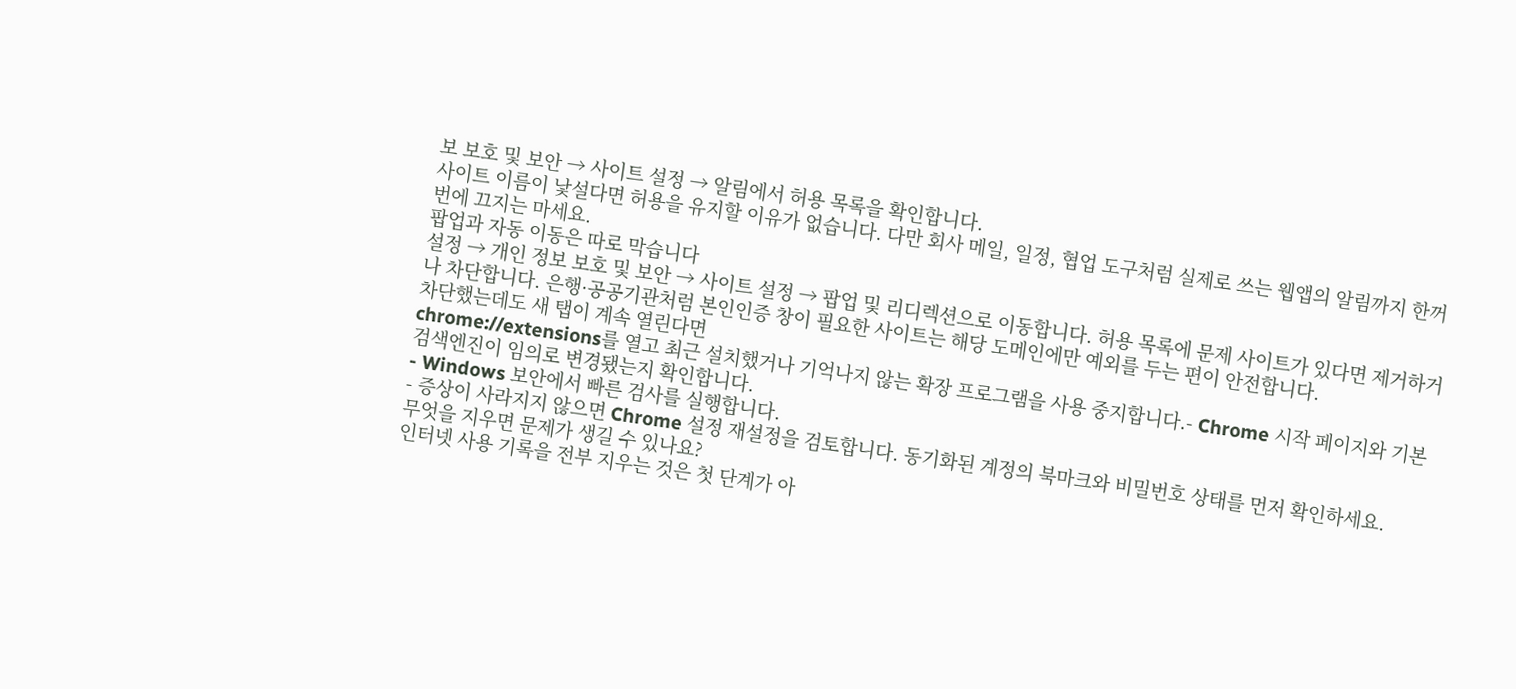보 보호 및 보안 → 사이트 설정 → 알림에서 허용 목록을 확인합니다.
사이트 이름이 낯설다면 허용을 유지할 이유가 없습니다. 다만 회사 메일, 일정, 협업 도구처럼 실제로 쓰는 웹앱의 알림까지 한꺼번에 끄지는 마세요.
팝업과 자동 이동은 따로 막습니다
설정 → 개인 정보 보호 및 보안 → 사이트 설정 → 팝업 및 리디렉션으로 이동합니다. 허용 목록에 문제 사이트가 있다면 제거하거나 차단합니다. 은행·공공기관처럼 본인인증 창이 필요한 사이트는 해당 도메인에만 예외를 두는 편이 안전합니다.
차단했는데도 새 탭이 계속 열린다면
chrome://extensions를 열고 최근 설치했거나 기억나지 않는 확장 프로그램을 사용 중지합니다.- Chrome 시작 페이지와 기본 검색엔진이 임의로 변경됐는지 확인합니다.
- Windows 보안에서 빠른 검사를 실행합니다.
- 증상이 사라지지 않으면 Chrome 설정 재설정을 검토합니다. 동기화된 계정의 북마크와 비밀번호 상태를 먼저 확인하세요.
무엇을 지우면 문제가 생길 수 있나요?
인터넷 사용 기록을 전부 지우는 것은 첫 단계가 아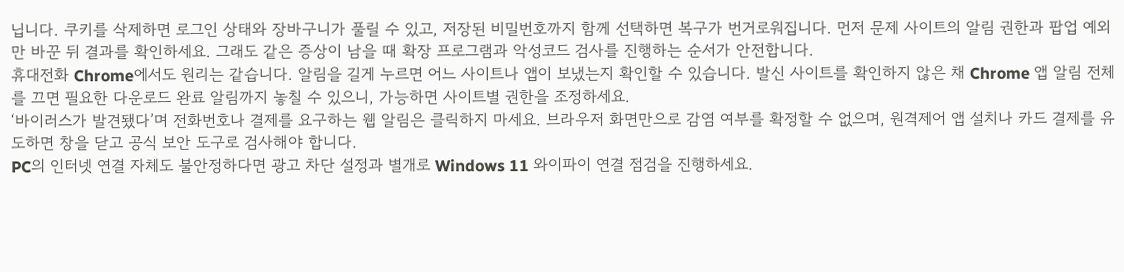닙니다. 쿠키를 삭제하면 로그인 상태와 장바구니가 풀릴 수 있고, 저장된 비밀번호까지 함께 선택하면 복구가 번거로워집니다. 먼저 문제 사이트의 알림 권한과 팝업 예외만 바꾼 뒤 결과를 확인하세요. 그래도 같은 증상이 남을 때 확장 프로그램과 악성코드 검사를 진행하는 순서가 안전합니다.
휴대전화 Chrome에서도 원리는 같습니다. 알림을 길게 누르면 어느 사이트나 앱이 보냈는지 확인할 수 있습니다. 발신 사이트를 확인하지 않은 채 Chrome 앱 알림 전체를 끄면 필요한 다운로드 완료 알림까지 놓칠 수 있으니, 가능하면 사이트별 권한을 조정하세요.
‘바이러스가 발견됐다’며 전화번호나 결제를 요구하는 웹 알림은 클릭하지 마세요. 브라우저 화면만으로 감염 여부를 확정할 수 없으며, 원격제어 앱 설치나 카드 결제를 유도하면 창을 닫고 공식 보안 도구로 검사해야 합니다.
PC의 인터넷 연결 자체도 불안정하다면 광고 차단 설정과 별개로 Windows 11 와이파이 연결 점검을 진행하세요.